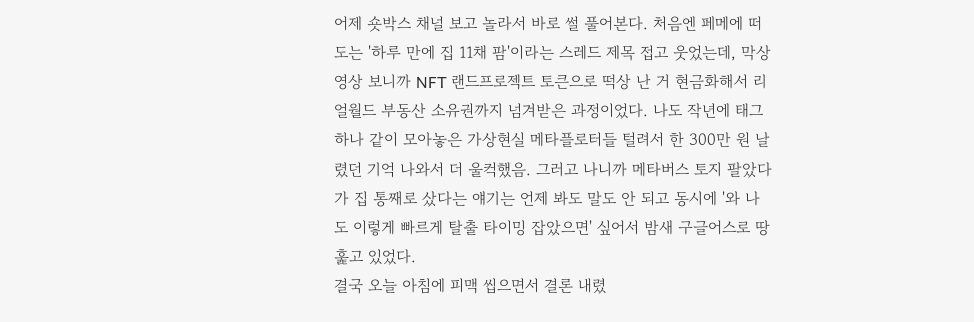어제 숏박스 채널 보고 놀라서 바로 썰 풀어본다. 처음엔 페메에 떠도는 '하루 만에 집 11채 팜'이라는 스레드 제목 접고 웃었는데, 막상 영상 보니까 NFT 랜드프로젝트 토큰으로 떡상 난 거 현금화해서 리얼월드 부동산 소유권까지 넘겨받은 과정이었다. 나도 작년에 태그하나 같이 모아놓은 가상현실 메타플로터들 털려서 한 300만 원 날렸던 기억 나와서 더 울컥했음. 그러고 나니까 메타버스 토지 팔았다가 집 통째로 샀다는 얘기는 언제 봐도 말도 안 되고 동시에 '와 나도 이렇게 빠르게 탈출 타이밍 잡았으면' 싶어서 밤새 구글어스로 땅 훑고 있었다.
결국 오늘 아침에 피맥 씹으면서 결론 내렸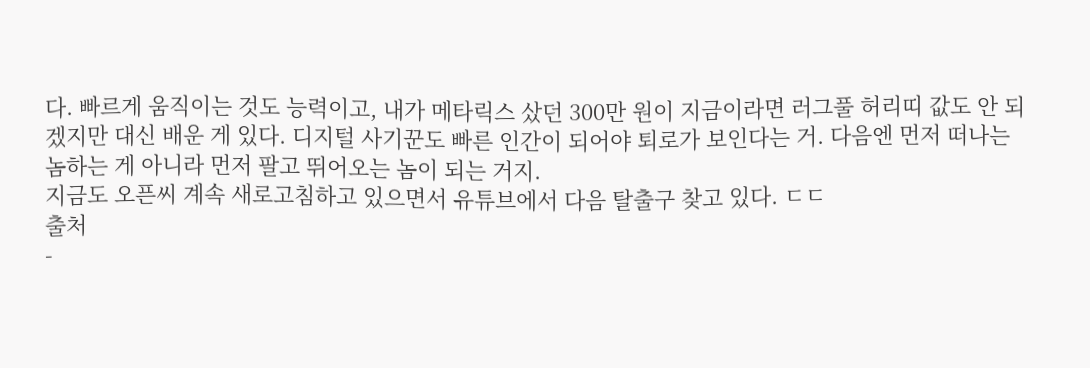다. 빠르게 움직이는 것도 능력이고, 내가 메타릭스 샀던 300만 원이 지금이라면 러그풀 허리띠 값도 안 되겠지만 대신 배운 게 있다. 디지털 사기꾼도 빠른 인간이 되어야 퇴로가 보인다는 거. 다음엔 먼저 떠나는 놈하는 게 아니라 먼저 팔고 뛰어오는 놈이 되는 거지.
지금도 오픈씨 계속 새로고침하고 있으면서 유튜브에서 다음 탈출구 찾고 있다. ㄷㄷ
출처
-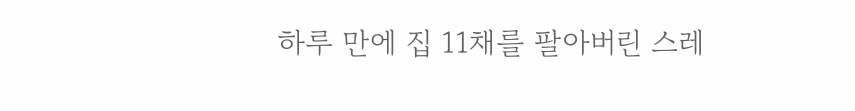하루 만에 집 11채를 팔아버린 스레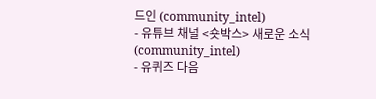드인 (community_intel)
- 유튜브 채널 <숏박스> 새로운 소식 (community_intel)
- 유퀴즈 다음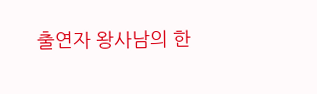출연자 왕사남의 한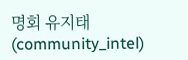명회 유지태 (community_intel)